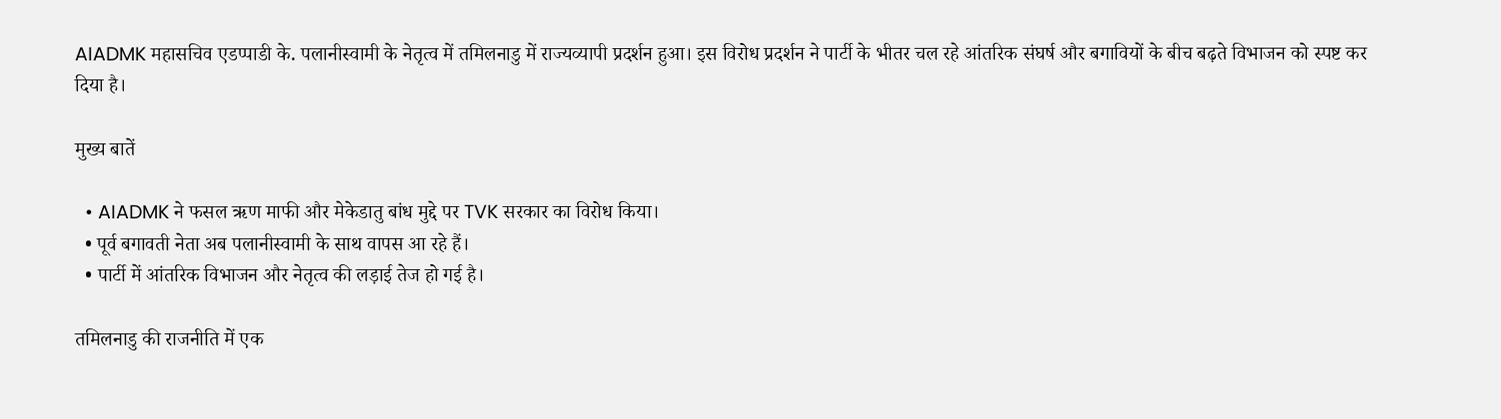AIADMK महासचिव एडप्पाडी के. पलानीस्वामी के नेतृत्व में तमिलनाडु में राज्यव्यापी प्रदर्शन हुआ। इस विरोध प्रदर्शन ने पार्टी के भीतर चल रहे आंतरिक संघर्ष और बगावियों के बीच बढ़ते विभाजन को स्पष्ट कर दिया है।

मुख्य बातें

  • AIADMK ने फसल ऋण माफी और मेकेडातु बांध मुद्दे पर TVK सरकार का विरोध किया।
  • पूर्व बगावती नेता अब पलानीस्वामी के साथ वापस आ रहे हैं।
  • पार्टी में आंतरिक विभाजन और नेतृत्व की लड़ाई तेज हो गई है।

तमिलनाडु की राजनीति में एक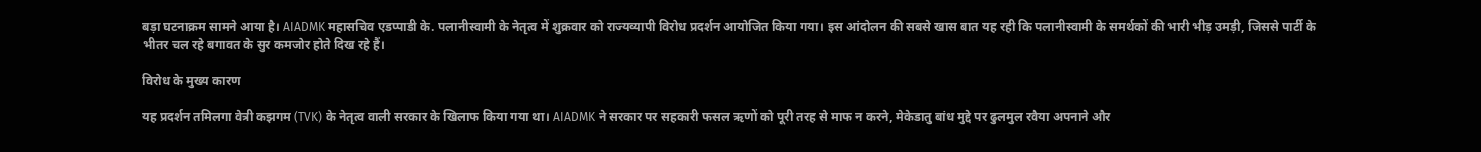बड़ा घटनाक्रम सामने आया है। AIADMK महासचिव एडप्पाडी के. पलानीस्वामी के नेतृत्व में शुक्रवार को राज्यव्यापी विरोध प्रदर्शन आयोजित किया गया। इस आंदोलन की सबसे खास बात यह रही कि पलानीस्वामी के समर्थकों की भारी भीड़ उमड़ी, जिससे पार्टी के भीतर चल रहे बगावत के सुर कमजोर होते दिख रहे हैं।

विरोध के मुख्य कारण

यह प्रदर्शन तमिलगा वेत्री कझगम (TVK) के नेतृत्व वाली सरकार के खिलाफ किया गया था। AIADMK ने सरकार पर सहकारी फसल ऋणों को पूरी तरह से माफ न करने, मेकेडातु बांध मुद्दे पर ढुलमुल रवैया अपनाने और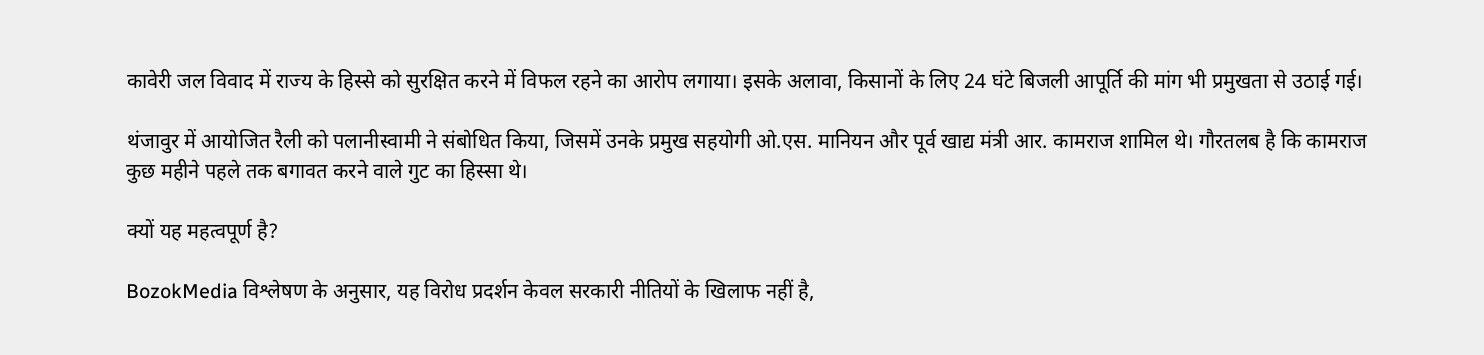कावेरी जल विवाद में राज्य के हिस्से को सुरक्षित करने में विफल रहने का आरोप लगाया। इसके अलावा, किसानों के लिए 24 घंटे बिजली आपूर्ति की मांग भी प्रमुखता से उठाई गई।

थंजावुर में आयोजित रैली को पलानीस्वामी ने संबोधित किया, जिसमें उनके प्रमुख सहयोगी ओ.एस. मानियन और पूर्व खाद्य मंत्री आर. कामराज शामिल थे। गौरतलब है कि कामराज कुछ महीने पहले तक बगावत करने वाले गुट का हिस्सा थे।

क्यों यह महत्वपूर्ण है?

BozokMedia विश्लेषण के अनुसार, यह विरोध प्रदर्शन केवल सरकारी नीतियों के खिलाफ नहीं है,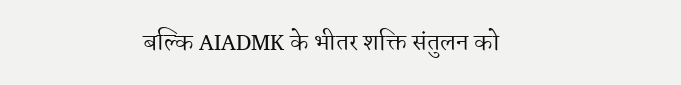बल्कि AIADMK के भीतर शक्ति संतुलन को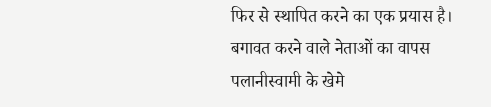फिर से स्थापित करने का एक प्रयास है। बगावत करने वाले नेताओं का वापस पलानीस्वामी के खेमे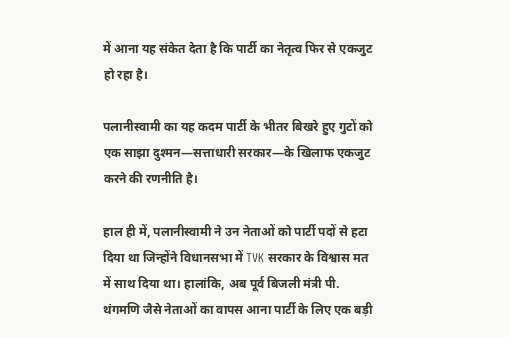में आना यह संकेत देता है कि पार्टी का नेतृत्व फिर से एकजुट हो रहा है।

पलानीस्वामी का यह कदम पार्टी के भीतर बिखरे हुए गुटों को एक साझा दुश्मन—सत्ताधारी सरकार—के खिलाफ एकजुट करने की रणनीति है।

हाल ही में, पलानीस्वामी ने उन नेताओं को पार्टी पदों से हटा दिया था जिन्होंने विधानसभा में TVK सरकार के विश्वास मत में साथ दिया था। हालांकि, अब पूर्व बिजली मंत्री पी. थंगमणि जैसे नेताओं का वापस आना पार्टी के लिए एक बड़ी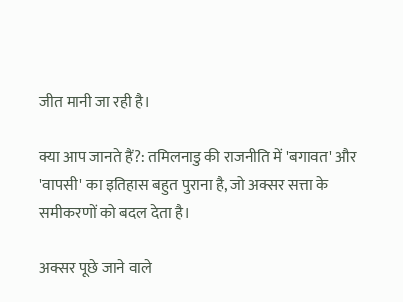जीत मानी जा रही है।

क्या आप जानते हैं?: तमिलनाडु की राजनीति में 'बगावत' और 'वापसी' का इतिहास बहुत पुराना है, जो अक्सर सत्ता के समीकरणों को बदल देता है।

अक्सर पूछे जाने वाले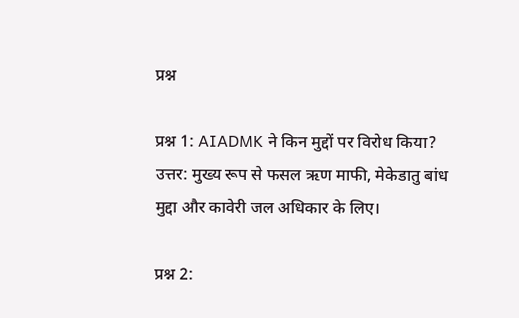प्रश्न

प्रश्न 1: AIADMK ने किन मुद्दों पर विरोध किया?
उत्तर: मुख्य रूप से फसल ऋण माफी, मेकेडातु बांध मुद्दा और कावेरी जल अधिकार के लिए।

प्रश्न 2: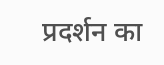प्रदर्शन का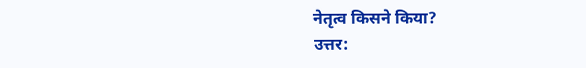नेतृत्व किसने किया?
उत्तर: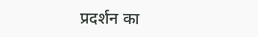प्रदर्शन का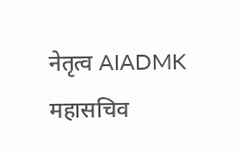नेतृत्व AIADMK महासचिव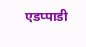एडप्पाडी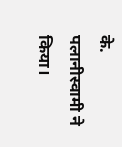के. पलानीस्वामी ने किया।